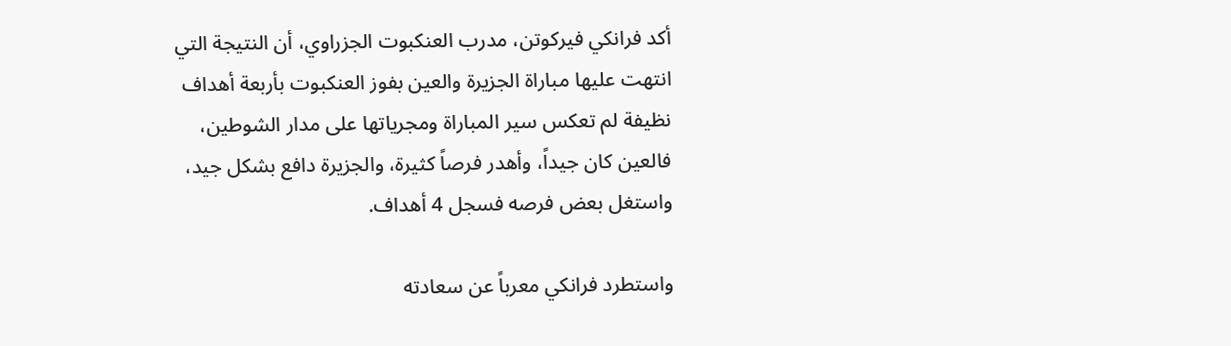أكد فرانكي فيركوتن، مدرب العنكبوت الجزراوي، أن النتيجة التي انتهت عليها مباراة الجزيرة والعين بفوز العنكبوت بأربعة أهداف نظيفة لم تعكس سير المباراة ومجرياتها على مدار الشوطين، فالعين كان جيداً، وأهدر فرصاً كثيرة، والجزيرة دافع بشكل جيد، واستغل بعض فرصه فسجل 4 أهداف.

واستطرد فرانكي معرباً عن سعادته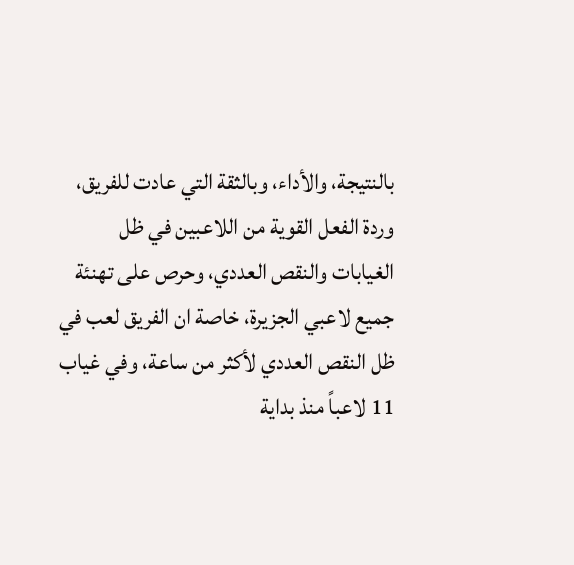بالنتيجة، والأداء، وبالثقة التي عادت للفريق، وردة الفعل القوية من اللاعبين في ظل الغيابات والنقص العددي، وحرص على تهنئة جميع لاعبي الجزيرة، خاصة ان الفريق لعب في ظل النقص العددي لأكثر من ساعة، وفي غياب 11 لاعباً منذ بداية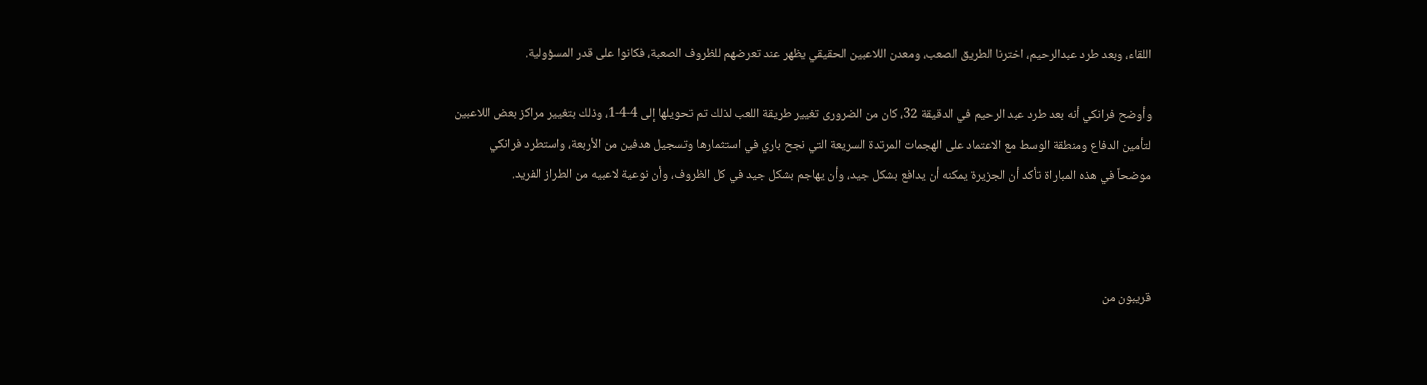اللقاء، وبعد طرد عبدالرحيم، اخترنا الطريق الصعب، ومعدن اللاعبين الحقيقي يظهر عند تعرضهم للظروف الصعبة، فكانوا على قدر المسؤولية.

وأوضح فرانكي أنه بعد طرد عبد الرحيم في الدقيقة 32، كان من الضرورى تغيير طريقة اللعب لذلك تم تحويلها إلى 4-4-1، وذلك بتغيير مراكز بعض اللاعبين لتأمين الدفاع ومنطقة الوسط مع الاعتماد على الهجمات المرتدة السريعة التي نجح باري في استثمارها وتسجيل هدفين من الأربعة، واستطرد فرانكي موضحاً في هذه المباراة تأكد أن الجزيرة يمكنه أن يدافع بشكل جيد، وأن يهاجم بشكل جيد في كل الظروف، وأن نوعية لاعبيه من الطراز الفريد.



قريبون من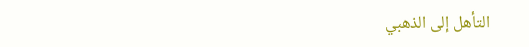التأهل إلى الذهبي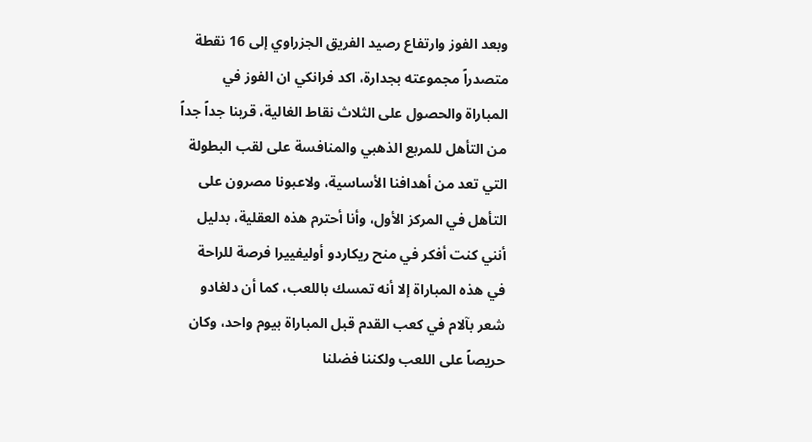وبعد الفوز وارتفاع رصيد الفريق الجزراوي إلى 16 نقطة متصدراً مجموعته بجدارة، اكد فرانكي ان الفوز في المباراة والحصول على الثلاث نقاط الغالية، قربنا جداً جداً من التأهل للمربع الذهبي والمنافسة على لقب البطولة التي تعد من أهدافنا الأساسية، ولاعبونا مصرون على التأهل في المركز الأول، وأنا أحترم هذه العقلية، بدليل أنني كنت أفكر في منح ريكاردو أوليفييرا فرصة للراحة في هذه المباراة إلا أنه تمسك باللعب، كما أن دلغادو شعر بآلام في كعب القدم قبل المباراة بيوم واحد، وكان حريصاً على اللعب ولكننا فضلنا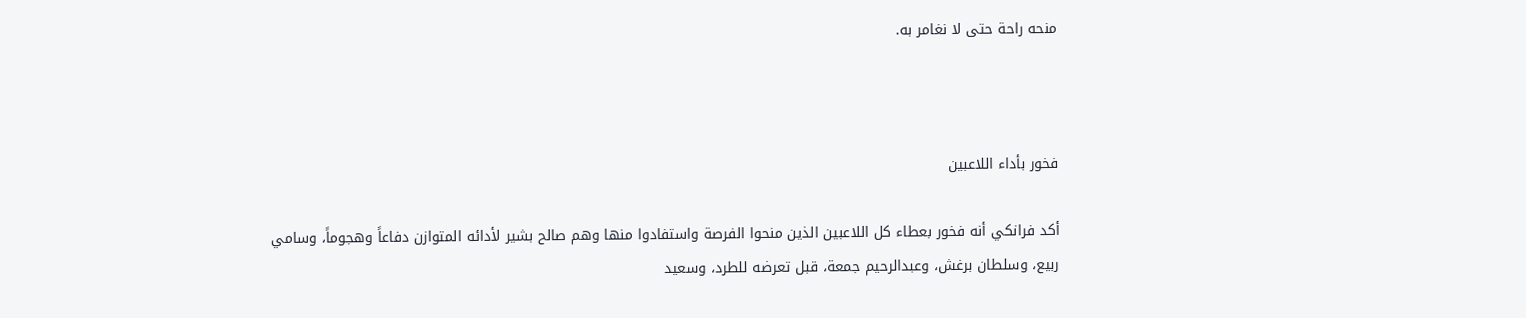منحه راحة حتى لا نغامر به.



فخور بأداء اللاعبين

أكد فرانكي أنه فخور بعطاء كل اللاعبين الذين منحوا الفرصة واستفادوا منها وهم صالح بشير لأدائه المتوازن دفاعاً وهجوماً، وسامي ربيع، وسلطان برغش، وعبدالرحيم جمعة، قبل تعرضه للطرد، وسعيد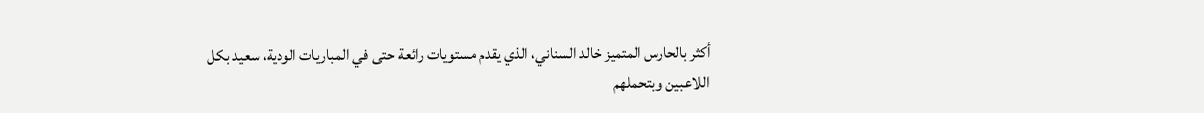أكثر بالحارس المتميز خالد السناني، الذي يقدم مستويات رائعة حتى في المباريات الودية، سعيد بكل اللاعبين وبتحملهم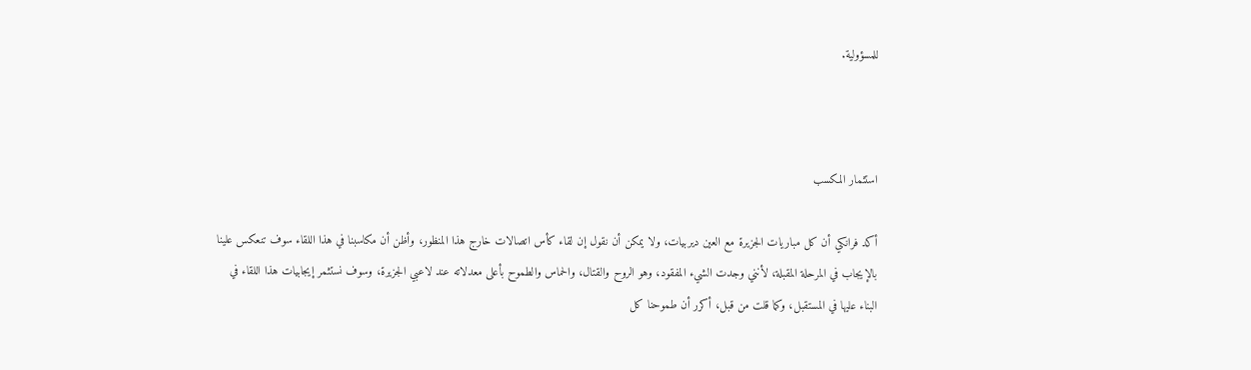للمسؤولية.



استثمار المكسب

أكد فرانكي أن كل مباريات الجزيرة مع العين ديربيات، ولا يمكن أن نقول إن لقاء كأس اتصالات خارج هذا المنظور، وأظن أن مكاسبنا في هذا اللقاء سوف تنعكس علينا بالإيجاب في المرحلة المقبلة، لأنني وجدت الشيء المفقود، وهو الروح والقتال، والحماس والطموح بأعلى معدلاته عند لاعبي الجزيرة، وسوف نستثمر إيجابيات هذا اللقاء في البناء عليها في المستقبل، وكما قلت من قبل، أكرر أن طموحنا كل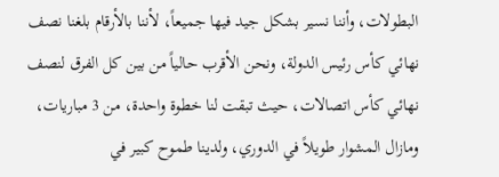البطولات، وأننا نسير بشكل جيد فيها جميعاً، لأننا بالأرقام بلغنا نصف نهائي كأس رئيس الدولة، ونحن الأقرب حالياً من بين كل الفرق لنصف نهائي كأس اتصالات، حيث تبقت لنا خطوة واحدة، من 3 مباريات، ومازال المشوار طويلاً في الدوري، ولدينا طموح كبير في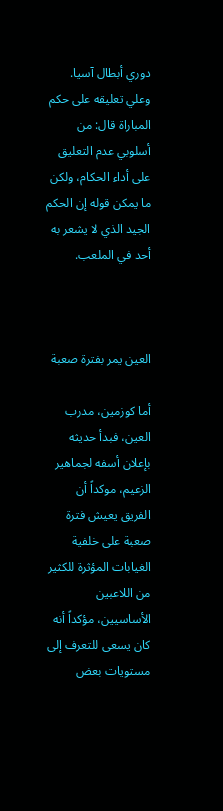دوري أبطال آسيا. وعلي تعليقه على حكم المباراة قال: من أسلوبي عدم التعليق على أداء الحكام، ولكن ما يمكن قوله إن الحكم الجيد الذي لا يشعر به أحد في الملعب.



العين يمر بفترة صعبة

أما كوزمين، مدرب العين، فبدأ حديثه بإعلان أسفه لجماهير الزعيم، موكداً أن الفريق يعيش فترة صعبة على خلفية الغيابات المؤثرة للكثير من اللاعبين الأساسيين، مؤكداً أنه كان يسعى للتعرف إلى مستويات بعض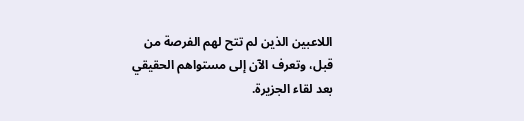اللاعبين الذين لم تتح لهم الفرصة من قبل، وتعرف الآن إلى مستواهم الحقيقي بعد لقاء الجزيرة.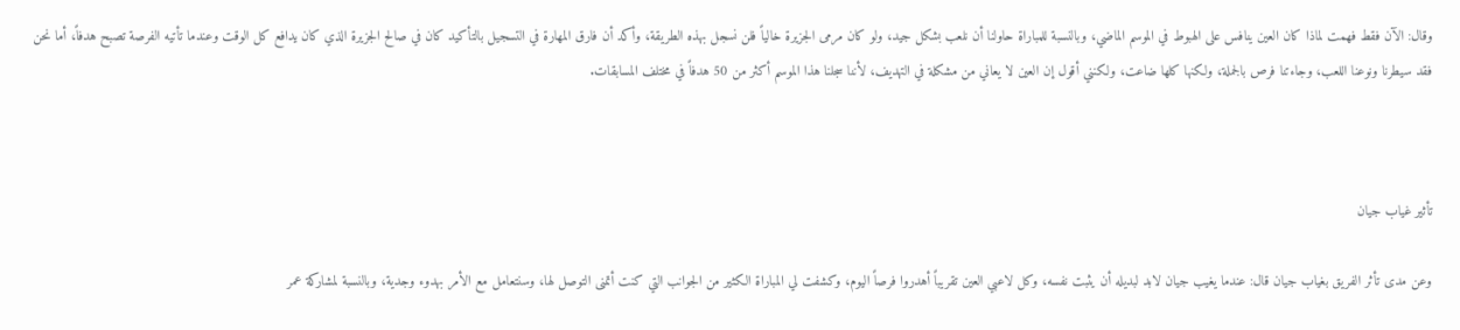وقال: الآن فقط فهمت لماذا كان العين ينافس على الهبوط في الموسم الماضي، وبالنسبة للمباراة حاولنا أن نلعب بشكل جيد، ولو كان مرمى الجزيرة خالياً فلن نسجل بهذه الطريقة، وأكد أن فارق المهارة في التسجيل بالتأكيد كان في صالح الجزيرة الذي كان يدافع كل الوقت وعندما تأتيه الفرصة تصبح هدفاً، أما نحن فقد سيطرنا ونوعنا اللعب، وجاءتنا فرص بالجملة، ولكنها كلها ضاعت، ولكنني أقول إن العين لا يعاني من مشكلة في التهديف، لأننا سجلنا هذا الموسم أكثر من 50 هدفاً في مختلف المسابقات.



تأثير غياب جيان

وعن مدى تأثر الفريق بغياب جيان قال: عندما يغيب جيان لابد لبديله أن يثبت نفسه، وكل لاعبي العين تقريباً أهدروا فرصاً اليوم، وكشفت لي المباراة الكثير من الجوانب التي كنت أتمنى التوصل لها، وسنتعامل مع الأمر بهدوء وجدية، وبالنسبة لمشاركة عمر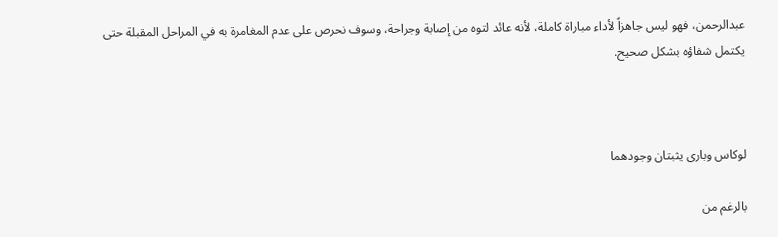عبدالرحمن، فهو ليس جاهزاً لأداء مباراة كاملة، لأنه عائد لتوه من إصابة وجراحة، وسوف نحرص على عدم المغامرة به في المراحل المقبلة حتى يكتمل شفاؤه بشكل صحيح.



لوكاس وبارى يثبتان وجودهما

بالرغم من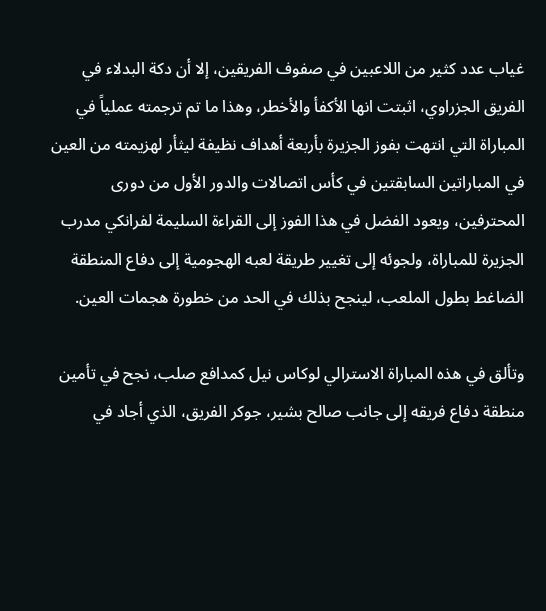غياب عدد كثير من اللاعبين في صفوف الفريقين، إلا أن دكة البدلاء في الفريق الجزراوي، اثبتت انها الأكفأ والأخطر، وهذا ما تم ترجمته عملياً في المباراة التي انتهت بفوز الجزيرة بأربعة أهداف نظيفة ليثأر لهزيمته من العين في المباراتين السابقتين في كأس اتصالات والدور الأول من دورى المحترفين، ويعود الفضل في هذا الفوز إلى القراءة السليمة لفرانكي مدرب الجزيرة للمباراة، ولجوئه إلى تغيير طريقة لعبه الهجومية إلى دفاع المنطقة الضاغط بطول الملعب، لينجح بذلك في الحد من خطورة هجمات العين.

وتألق في هذه المباراة الاسترالي لوكاس نيل كمدافع صلب، نجح في تأمين منطقة دفاع فريقه إلى جانب صالح بشير، جوكر الفريق، الذي أجاد في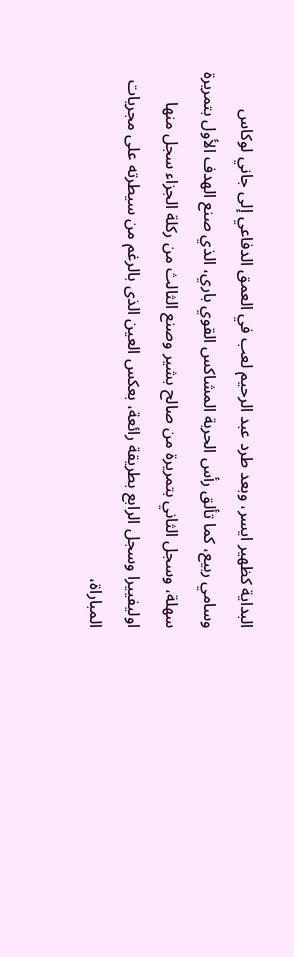البداية كظهير ايسر، وبعد طرد عبد الرحيم لعب في العمق الدفاعي إلى جاني لوكاس وسامي ربيع، كما تألق رأس الحربة المشاكس القوي باري، الذي صنع الهدف الأول بتمريرة سهلة، وسجل الثاني بتمريرة من صالح بشير وصنع الثالث من ركلة الجزاء سجل منها اوليفييرا وسجل الرابع بطريقة رائعة، بعكس العين الذى بالرغم من سيطرته على مجريات المباراة،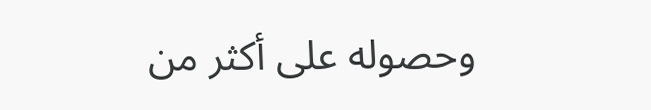وحصوله على أكثر من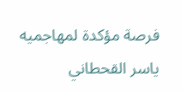فرصة مؤكدة لمهاجميه ياسر القحطاني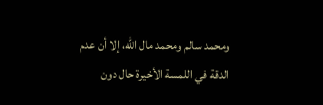ومحمد سالم ومحمد مال الله، إلا أن عدم الدقة في اللمسة الأخيرة حال دون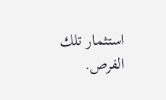استثمار تلك الفرص.